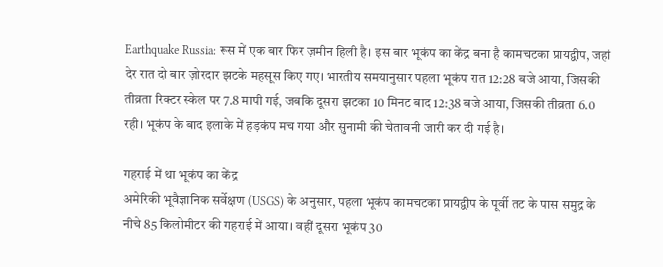Earthquake Russia: रूस में एक बार फिर ज़मीन हिली है। इस बार भूकंप का केंद्र बना है कामचटका प्रायद्वीप, जहां देर रात दो बार ज़ोरदार झटके महसूस किए गए। भारतीय समयानुसार पहला भूकंप रात 12:28 बजे आया, जिसकी तीव्रता रिक्टर स्केल पर 7.8 मापी गई, जबकि दूसरा झटका 10 मिनट बाद 12:38 बजे आया, जिसकी तीव्रता 6.0 रही। भूकंप के बाद इलाके में हड़कंप मच गया और सुनामी की चेतावनी जारी कर दी गई है।

गहराई में था भूकंप का केंद्र
अमेरिकी भूवैज्ञानिक सर्वेक्षण (USGS) के अनुसार, पहला भूकंप कामचटका प्रायद्वीप के पूर्वी तट के पास समुद्र के नीचे 85 किलोमीटर की गहराई में आया। वहीं दूसरा भूकंप 30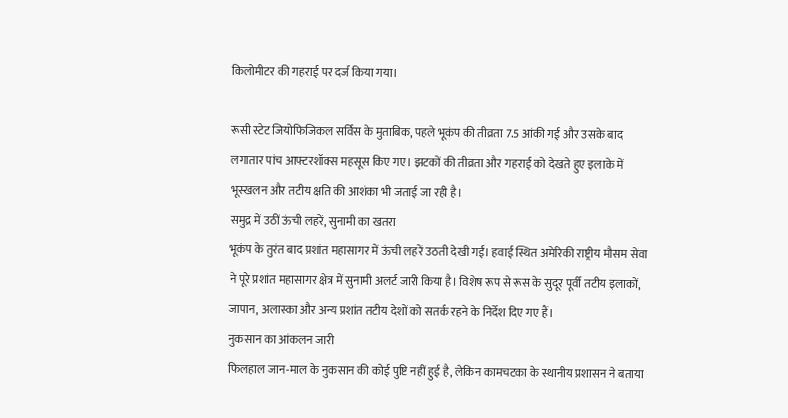किलोमीटर की गहराई पर दर्ज किया गया।

रूसी स्टेट जियोफिजिकल सर्विस के मुताबिक, पहले भूकंप की तीव्रता 7.5 आंकी गई और उसके बाद लगातार पांच आफ्टरशॉक्स महसूस किए गए। झटकों की तीव्रता और गहराई को देखते हुए इलाके में भूस्खलन और तटीय क्षति की आशंका भी जताई जा रही है।
समुद्र में उठीं ऊंची लहरें, सुनामी का खतरा
भूकंप के तुरंत बाद प्रशांत महासागर में ऊंची लहरें उठती देखी गईं। हवाई स्थित अमेरिकी राष्ट्रीय मौसम सेवा ने पूरे प्रशांत महासागर क्षेत्र में सुनामी अलर्ट जारी किया है। विशेष रूप से रूस के सुदूर पूर्वी तटीय इलाकों, जापान, अलास्का और अन्य प्रशांत तटीय देशों को सतर्क रहने के निर्देश दिए गए हैं।
नुकसान का आंकलन जारी
फिलहाल जान-माल के नुकसान की कोई पुष्टि नहीं हुई है, लेकिन कामचटका के स्थानीय प्रशासन ने बताया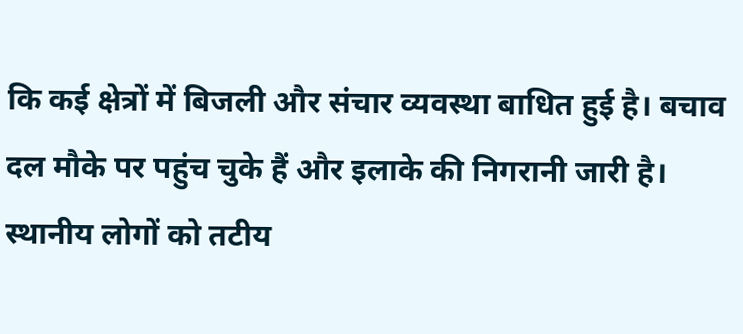कि कई क्षेत्रों में बिजली और संचार व्यवस्था बाधित हुई है। बचाव दल मौके पर पहुंच चुके हैं और इलाके की निगरानी जारी है। स्थानीय लोगों को तटीय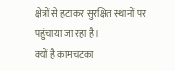क्षेत्रों से हटाकर सुरक्षित स्थानों पर पहुंचाया जा रहा है।
क्यों है कामचटका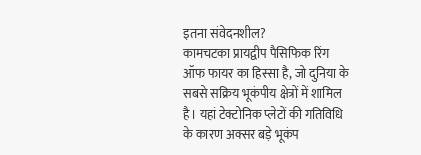इतना संवेदनशील?
कामचटका प्रायद्वीप पैसिफिक रिंग ऑफ फायर का हिस्सा है, जो दुनिया के सबसे सक्रिय भूकंपीय क्षेत्रों में शामिल है। यहां टेक्टोनिक प्लेटों की गतिविधि के कारण अक्सर बड़े भूकंप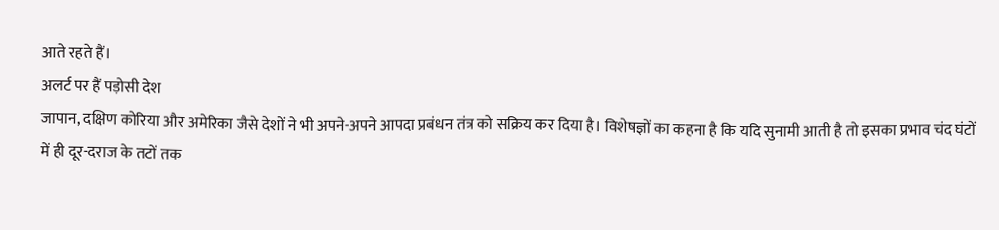आते रहते हैं।
अलर्ट पर हैं पड़ोसी देश
जापान, दक्षिण कोरिया और अमेरिका जैसे देशों ने भी अपने-अपने आपदा प्रबंधन तंत्र को सक्रिय कर दिया है। विशेषज्ञों का कहना है कि यदि सुनामी आती है तो इसका प्रभाव चंद घंटों में ही दूर-दराज के तटों तक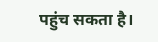पहुंच सकता है।